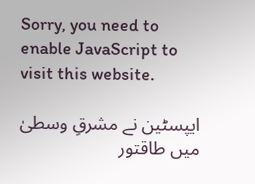Sorry, you need to enable JavaScript to visit this website.

ایپسٹین نے مشرقِ وسطیٰ میں طاقتور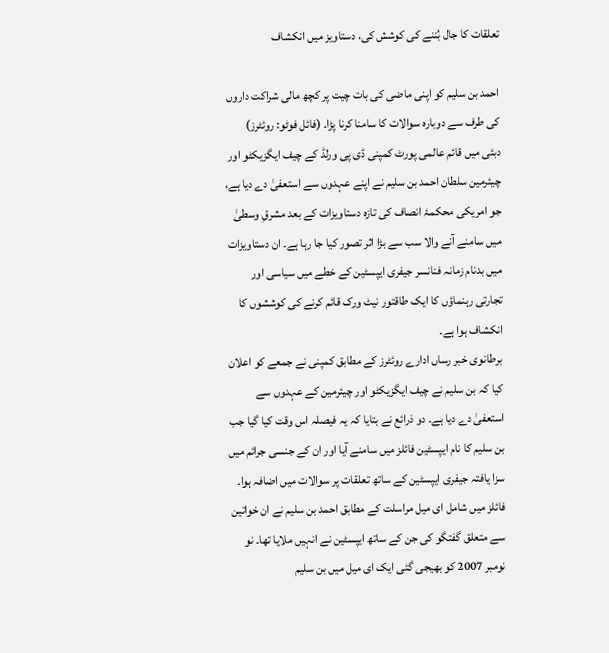تعلقات کا جال بُننے کی کوشش کی، دستاویز میں انکشاف

احمد بن سلیم کو اپنی ماضی کی بات چیت پر کچھ مالی شراکت داروں کی طرف سے دوبارہ سوالات کا سامنا کرنا پڑا۔ (فائل فوٹو: روئٹرز)
دبئی میں قائم عالمی پورٹ کمپنی ڈی پی ورلڈ کے چیف ایگزیکٹو اور چیئرمین سلطان احمد بن سلیم نے اپنے عہدوں سے استعفیٰ دے دیا ہے، جو امریکی محکمۂ انصاف کی تازہ دستاویزات کے بعد مشرقِ وسطیٰ میں سامنے آنے والا سب سے بڑا اثر تصور کیا جا رہا ہے۔ ان دستاویزات میں بدنام زمانہ فنانسر جیفری ایپسٹین کے خطے میں سیاسی اور تجارتی رہنماؤں کا ایک طاقتور نیٹ ورک قائم کرنے کی کوششوں کا انکشاف ہوا ہے۔
برطانوی خبر رساں ادارے روئٹرز کے مطابق کمپنی نے جمعے کو اعلان کیا کہ بن سلیم نے چیف ایگزیکٹو اور چیئرمین کے عہدوں سے استعفیٰ دے دیا ہے۔ دو ذرائع نے بتایا کہ یہ فیصلہ اس وقت کیا گیا جب بن سلیم کا نام ایپسٹین فائلز میں سامنے آیا اور ان کے جنسی جرائم میں سزا یافتہ جیفری ایپسٹین کے ساتھ تعلقات پر سوالات میں اضافہ ہوا۔
فائلز میں شامل ای میل مراسلت کے مطابق احمد بن سلیم نے ان خواتین سے متعلق گفتگو کی جن کے ساتھ ایپسٹین نے انہیں ملایا تھا۔ نو نومبر 2007 کو بھیجی گئی ایک ای میل میں بن سلیم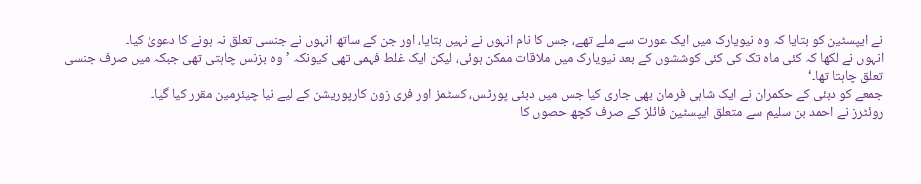نے ایپسٹین کو بتایا کہ وہ نیویارک میں ایک عورت سے ملے تھے، جس کا نام انہوں نے نہیں بتایا، اور جن کے ساتھ انہوں نے جنسی تعلق نہ ہونے کا دعویٰ کیا۔
انہوں نے لکھا کہ کئی ماہ تک کی کئی کوششوں کے بعد نیویارک میں ملاقات ممکن ہوئی، لیکن ایک غلط فہمی تھی کیونکہ ’وہ بزنس چاہتی تھی جبکہ میں صرف جنسی تعلق چاہتا تھا۔‘
جمعے کو دبئی کے حکمران نے ایک شاہی فرمان بھی جاری کیا جس میں دبئی پورٹس، کسٹمز اور فری زون کارپوریشن کے لیے نیا چیئرمین مقرر کیا گیا۔
روئٹرز نے احمد بن سلیم سے متعلق ایپسٹین فائلز کے صرف کچھ حصوں کا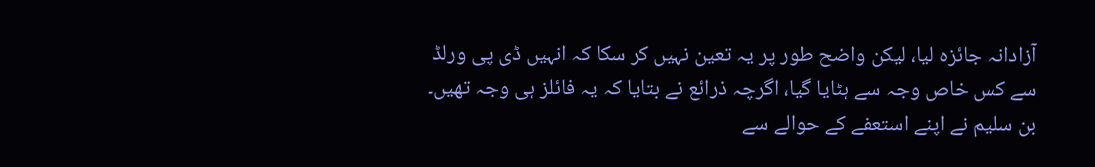آزادانہ جائزہ لیا، لیکن واضح طور پر یہ تعین نہیں کر سکا کہ انہیں ڈی پی ورلڈ سے کس خاص وجہ سے ہٹایا گیا، اگرچہ ذرائع نے بتایا کہ یہ فائلز ہی وجہ تھیں۔ بن سلیم نے اپنے استعفے کے حوالے سے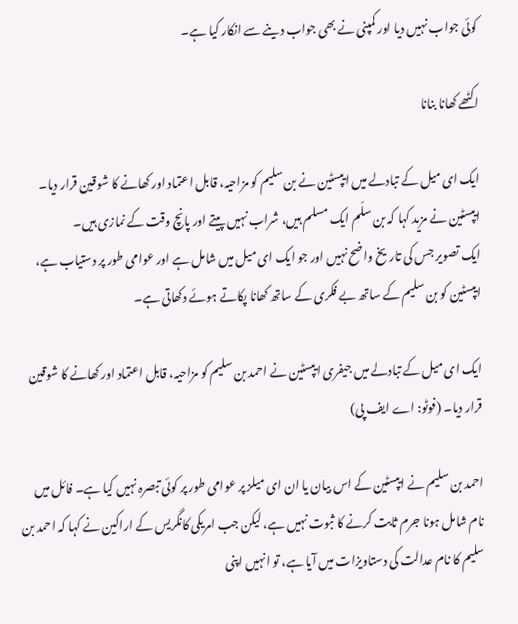کوئی جواب نہیں دیا اور کمپنی نے بھی جواب دینے سے انکار کیا ہے۔

اکٹھے کھانا بنانا

ایک ای میل کے تبادلے میں ایپسٹین نے بن سلیم کو مزاحیہ، قابل اعتماد اور کھانے کا شوقین قرار دیا۔ ایپسٹین نے مزید کہا کہ بن سلّم ایک مسلم ہیں، شراب نہیں پیتے اور پانچ وقت کے نمازی ہیں۔
ایک تصویر جس کی تاریخ واضح نہیں اور جو ایک ای میل میں شامل ہے اور عوامی طور پر دستیاب ہے، ایپسٹین کو بن سلیم کے ساتھ بے فکری کے ساتھ کھانا پکاتے ہوئے دکھاتی ہے۔

ایک ای میل کے تبادلے میں جیفری ایپسٹین نے احمد بن سلیم کو مزاحیہ، قابل اعتماد اور کھانے کا شوقین قرار دیا۔ (فوٹو: اے ایف پی)

احمد بن سلیم نے ایپسٹین کے اس بیان یا ان ای میلز پر عوامی طور پر کوئی تبصرہ نہیں کیا ہے۔ فائل میں نام شامل ہونا جرم ثابت کرنے کا ثبوت نہیں ہے، لیکن جب امریکی کانگریس کے اراکین نے کہا کہ احمد بن سلیم کا نام عدالت کی دستاویزات میں آیا ہے، تو انہیں اپنی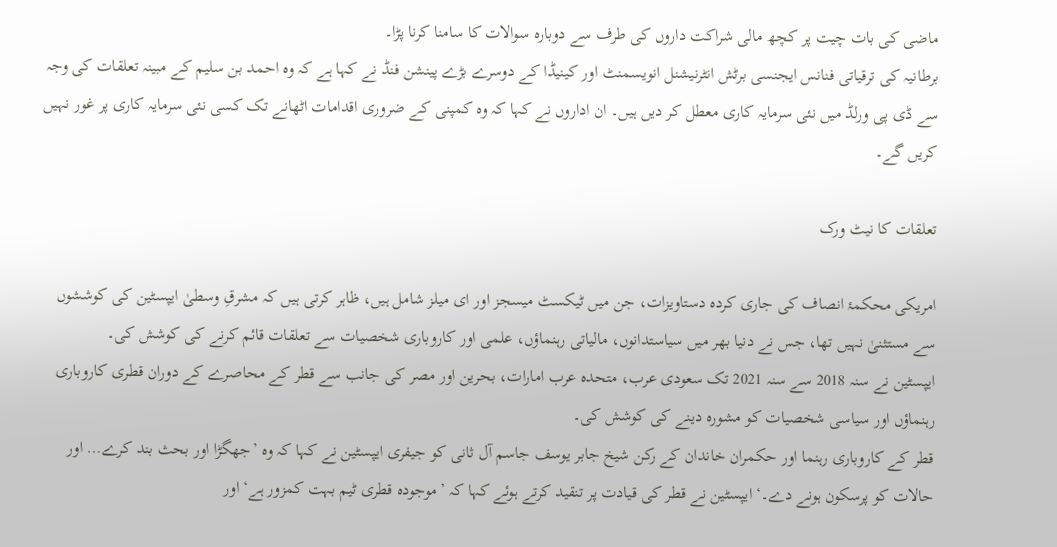ماضی کی بات چیت پر کچھ مالی شراکت داروں کی طرف سے دوبارہ سوالات کا سامنا کرنا پڑا۔
برطانیہ کی ترقیاتی فنانس ایجنسی برٹش انٹرنیشنل انویسمنٹ اور کینیڈا کے دوسرے بڑے پینشن فنڈ نے کہا ہے کہ وہ احمد بن سلیم کے مبینہ تعلقات کی وجہ سے ڈی پی ورلڈ میں نئی سرمایہ کاری معطل کر دیں ہیں۔ ان اداروں نے کہا کہ وہ کمپنی کے ضروری اقدامات اٹھانے تک کسی نئی سرمایہ کاری پر غور نہیں کریں گے۔

تعلقات کا نیٹ ورک

امریکی محکمۂ انصاف کی جاری کردہ دستاویزات، جن میں ٹیکسٹ میسجز اور ای میلز شامل ہیں، ظاہر کرتی ہیں کہ مشرقِ وسطیٰ ایپسٹین کی کوششوں سے مستثنیٰ نہیں تھا، جس نے دنیا بھر میں سیاستدانوں، مالیاتی رہنماؤں، علمی اور کاروباری شخصیات سے تعلقات قائم کرنے کی کوشش کی۔
ایپسٹین نے سنہ 2018 سے سنہ 2021 تک سعودی عرب، متحدہ عرب امارات، بحرین اور مصر کی جانب سے قطر کے محاصرے کے دوران قطری کاروباری رہنماؤں اور سیاسی شخصیات کو مشورہ دینے کی کوشش کی۔
قطر کے کاروباری رہنما اور حکمران خاندان کے رکن شیخ جابر یوسف جاسم آل ثانی کو جیفری ایپسٹین نے کہا کہ وہ ’جھگڑا اور بحث بند کرے… اور حالات کو پرسکون ہونے دے۔‘ ایپسٹین نے قطر کی قیادت پر تنقید کرتے ہوئے کہا کہ ’موجودہ قطری ٹیم بہت کمزور ہے‘ اور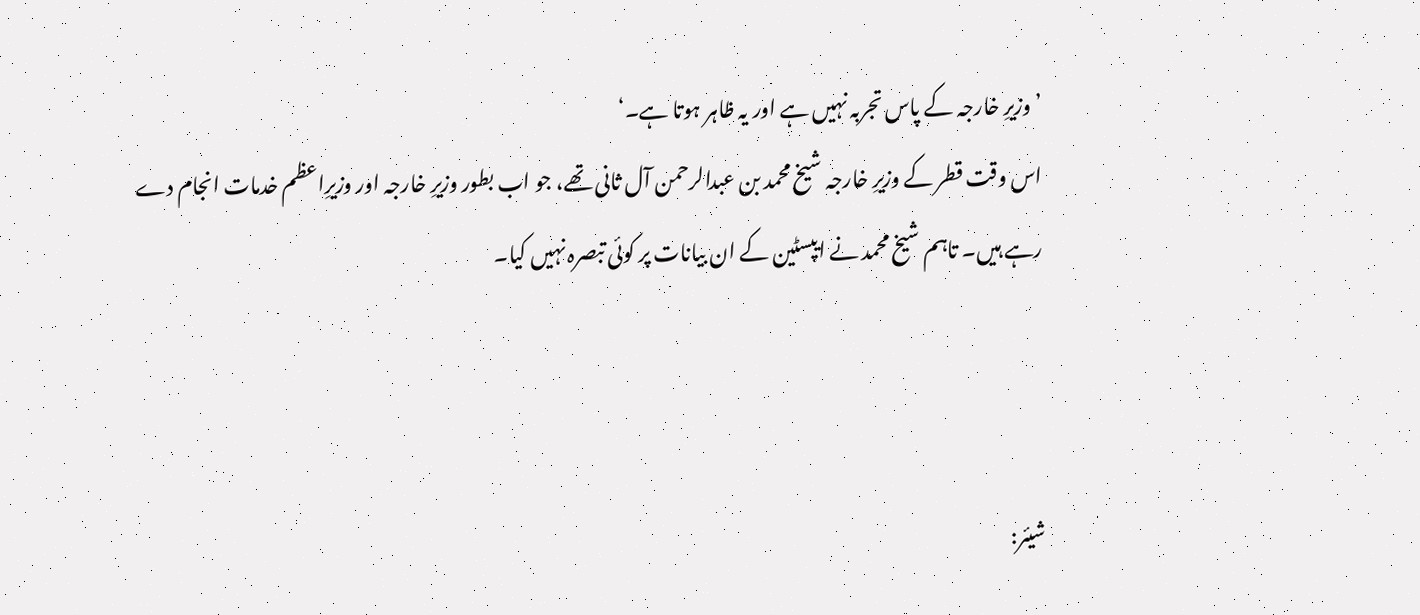’وزیرِ خارجہ کے پاس تجربہ نہیں ہے اور یہ ظاہر ہوتا ہے۔‘
اس وقت قطر کے وزیرِ خارجہ شیخ محمد بن عبدالرحمن آل ثانی تھے، جو اب بطور وزیرِ خارجہ اور وزیرِاعظم خدمات انجام دے رہے ہیں۔ تاہم شیخ محمد نے ایپسٹین کے ان بیانات پر کوئی تبصرہ نہیں کیا۔



شیئر: